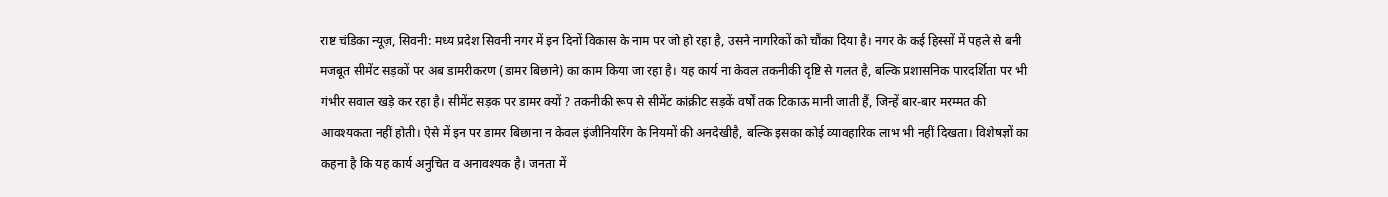राष्ट चंडिका न्यूज़, सिवनी: मध्य प्रदेश सिवनी नगर में इन दिनों विकास के नाम पर जो हो रहा है, उसने नागरिकों को चौंका दिया है। नगर के कई हिस्सों में पहले से बनी मजबूत सीमेंट सड़कों पर अब डामरीकरण (डामर बिछाने) का काम किया जा रहा है। यह कार्य ना केवल तकनीकी दृष्टि से गलत है, बल्कि प्रशासनिक पारदर्शिता पर भी गंभीर सवाल खड़े कर रहा है। सीमेंट सड़क पर डामर क्यों ? तकनीकी रूप से सीमेंट कांक्रीट सड़कें वर्षों तक टिकाऊ मानी जाती हैं, जिन्हें बार-बार मरम्मत की आवश्यकता नहीं होती। ऐसे में इन पर डामर बिछाना न केवल इंजीनियरिंग के नियमों की अनदेखीहै, बल्कि इसका कोई व्यावहारिक लाभ भी नहीं दिखता। विशेषज्ञों का कहना है कि यह कार्य अनुचित व अनावश्यक है। जनता में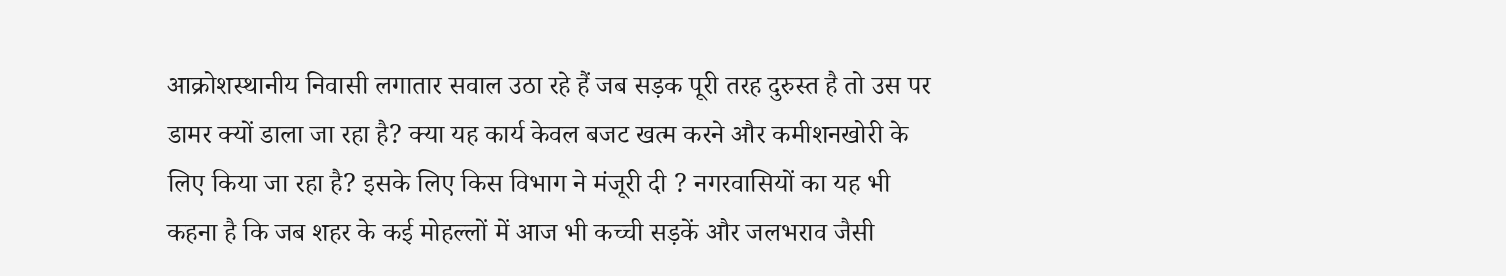आक्रोशस्थानीय निवासी लगातार सवाल उठा रहे हैं जब सड़क पूरी तरह दुरुस्त है तो उस पर डामर क्यों डाला जा रहा है? क्या यह कार्य केवल बजट खत्म करने और कमीशनखोरी के लिए किया जा रहा है? इसके लिए किस विभाग ने मंजूरी दी ? नगरवासियों का यह भी कहना है कि जब शहर के कई मोहल्लों में आज भी कच्ची सड़कें और जलभराव जैसी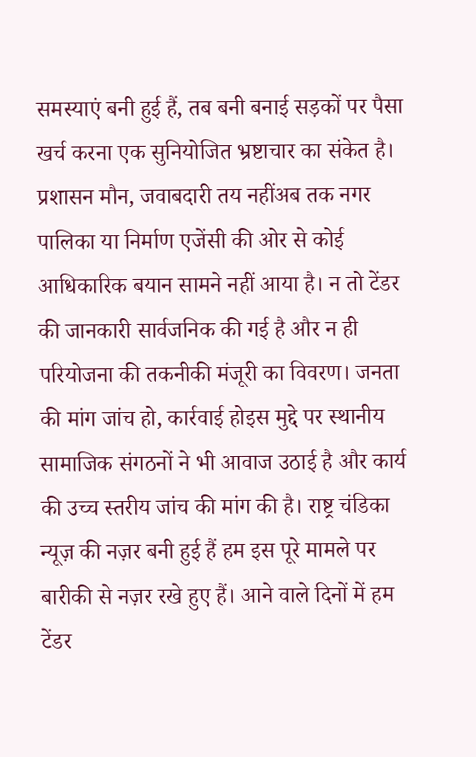समस्याएं बनी हुई हैं, तब बनी बनाई सड़कों पर पैसा खर्च करना एक सुनियोजित भ्रष्टाचार का संकेत है।
प्रशासन मौन, जवाबदारी तय नहींअब तक नगर पालिका या निर्माण एजेंसी की ओर से कोई आधिकारिक बयान सामने नहीं आया है। न तो टेंडर की जानकारी सार्वजनिक की गई है और न ही परियोजना की तकनीकी मंजूरी का विवरण। जनता की मांग जांच हो, कार्रवाई होइस मुद्दे पर स्थानीय सामाजिक संगठनों ने भी आवाज उठाई है और कार्य की उच्च स्तरीय जांच की मांग की है। राष्ट्र चंडिका न्यूज़ की नज़र बनी हुई हैं हम इस पूरे मामले पर बारीकी से नज़र रखे हुए हैं। आने वाले दिनों में हम टेंडर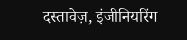दस्तावेज़, इंजीनियरिंग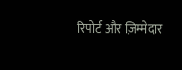रिपोर्ट और ज़िम्मेदार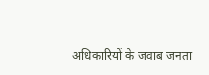अधिकारियों के जवाब जनता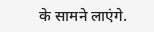के सामने लाएंगे.